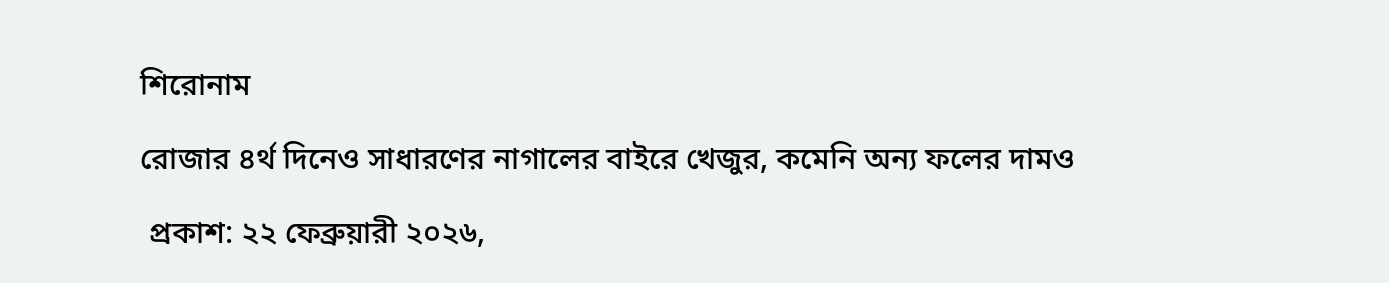শিরোনাম

রোজার ৪র্থ দিনেও সাধারণের নাগালের বাইরে খেজুর, কমেনি অন্য ফলের দামও

 প্রকাশ: ২২ ফেব্রুয়ারী ২০২৬,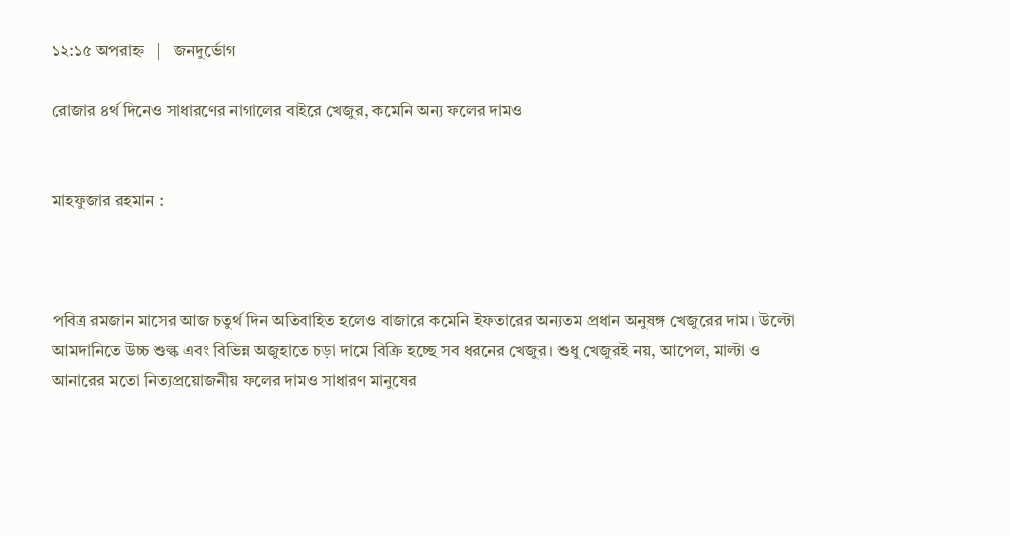১২:১৫ অপরাহ্ন   |   জনদুর্ভোগ

রোজার ৪র্থ দিনেও সাধারণের নাগালের বাইরে খেজুর, কমেনি অন্য ফলের দামও


মাহফুজার রহমান :



পবিত্র রমজান মাসের আজ চতুর্থ দিন অতিবাহিত হলেও বাজারে কমেনি ইফতারের অন্যতম প্রধান অনুষঙ্গ খেজুরের দাম। উল্টো আমদানিতে উচ্চ শুল্ক এবং বিভিন্ন অজুহাতে চড়া দামে বিক্রি হচ্ছে সব ধরনের খেজুর। শুধু খেজুরই নয়, আপেল, মাল্টা ও আনারের মতো নিত্যপ্রয়োজনীয় ফলের দামও সাধারণ মানুষের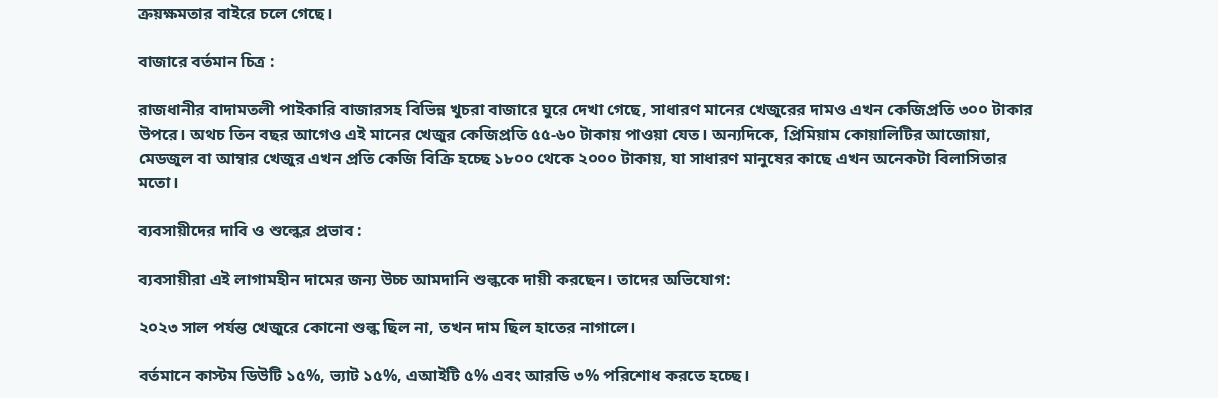ক্রয়ক্ষমতার বাইরে চলে গেছে।

বাজারে বর্তমান চিত্র :

রাজধানীর বাদামতলী পাইকারি বাজারসহ বিভিন্ন খুচরা বাজারে ঘুরে দেখা গেছে, সাধারণ মানের খেজুরের দামও এখন কেজিপ্রতি ৩০০ টাকার উপরে। অথচ তিন বছর আগেও এই মানের খেজুর কেজিপ্রতি ৫৫-৬০ টাকায় পাওয়া যেত। অন্যদিকে, প্রিমিয়াম কোয়ালিটির আজোয়া, মেডজুল বা আম্বার খেজুর এখন প্রতি কেজি বিক্রি হচ্ছে ১৮০০ থেকে ২০০০ টাকায়, যা সাধারণ মানুষের কাছে এখন অনেকটা বিলাসিতার মতো।

ব্যবসায়ীদের দাবি ও শুল্কের প্রভাব :

ব্যবসায়ীরা এই লাগামহীন দামের জন্য উচ্চ আমদানি শুল্ককে দায়ী করছেন। তাদের অভিযোগ:

২০২৩ সাল পর্যন্ত খেজুরে কোনো শুল্ক ছিল না, তখন দাম ছিল হাতের নাগালে।

বর্তমানে কাস্টম ডিউটি ১৫%, ভ্যাট ১৫%, এআইটি ৫% এবং আরডি ৩% পরিশোধ করতে হচ্ছে।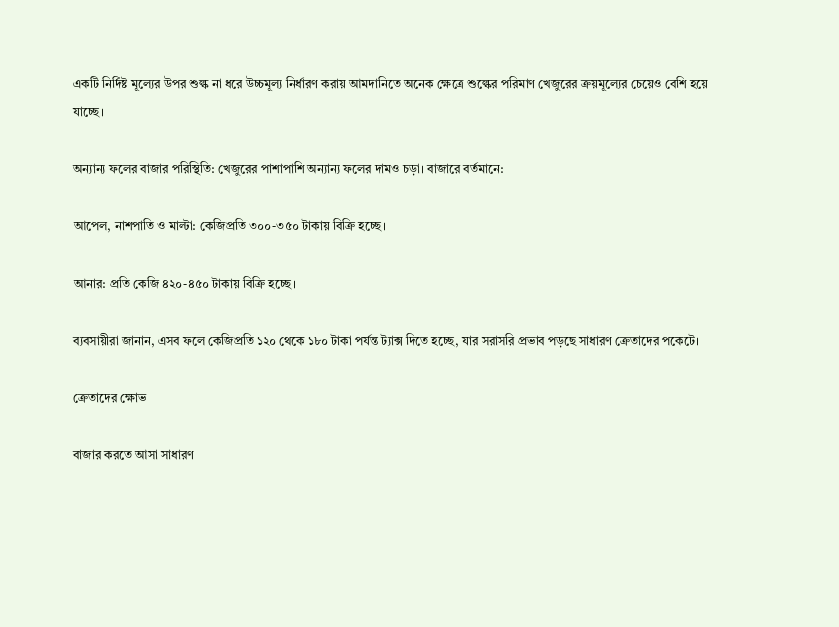একটি নির্দিষ্ট মূল্যের উপর শুল্ক না ধরে উচ্চমূল্য নির্ধারণ করায় আমদানিতে অনেক ক্ষেত্রে শুল্কের পরিমাণ খেজুরের ক্রয়মূল্যের চেয়েও বেশি হয়ে যাচ্ছে।

অন্যান্য ফলের বাজার পরিস্থিতি: খেজুরের পাশাপাশি অন্যান্য ফলের দামও চড়া। বাজারে বর্তমানে:

আপেল, নাশপাতি ও মাল্টা: কেজিপ্রতি ৩০০-৩৫০ টাকায় বিক্রি হচ্ছে।

আনার: প্রতি কেজি ৪২০-৪৫০ টাকায় বিক্রি হচ্ছে।

ব্যবসায়ীরা জানান, এসব ফলে কেজিপ্রতি ১২০ থেকে ১৮০ টাকা পর্যন্ত ট্যাক্স দিতে হচ্ছে, যার সরাসরি প্রভাব পড়ছে সাধারণ ক্রেতাদের পকেটে।

ক্রেতাদের ক্ষোভ

বাজার করতে আসা সাধারণ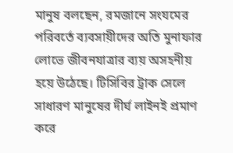মানুষ বলছেন, রমজানে সংযমের পরিবর্তে ব্যবসায়ীদের অতি মুনাফার লোভে জীবনযাত্রার ব্যয় অসহনীয় হয়ে উঠেছে। টিসিবির ট্রাক সেলে সাধারণ মানুষের দীর্ঘ লাইনই প্রমাণ করে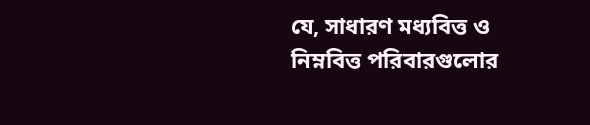যে, সাধারণ মধ্যবিত্ত ও নিম্নবিত্ত পরিবারগুলোর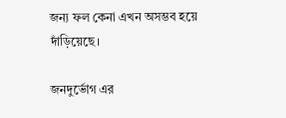জন্য ফল কেনা এখন অসম্ভব হয়ে দাঁড়িয়েছে।

জনদুর্ভোগ এর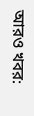আরও খবর: